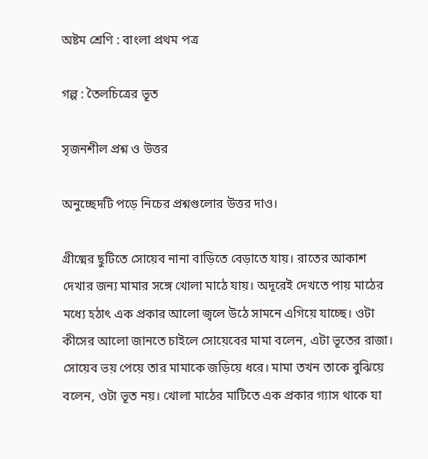অষ্টম শ্রেণি : বাংলা প্রথম পত্র

গল্প : তৈলচিত্রের ভূত

সৃজনশীল প্রশ্ন ও উত্তর

অনুচ্ছেদটি পড়ে নিচের প্রশ্নগুলোর উত্তর দাও।

গ্রীষ্মের ছুটিতে সোয়েব নানা বাড়িতে বেড়াতে যায়। রাতের আকাশ দেখার জন্য মামার সঙ্গে খোলা মাঠে যায়। অদূরেই দেখতে পায় মাঠের মধ্যে হঠাৎ এক প্রকার আলো জ্বলে উঠে সামনে এগিয়ে যাচ্ছে। ওটা কীসের আলো জানতে চাইলে সোয়েবের মামা বলেন, এটা ভূতের রাজা। সোয়েব ভয় পেয়ে তার মামাকে জড়িয়ে ধরে। মামা তখন তাকে বুঝিয়ে বলেন, ওটা ভূত নয়। খোলা মাঠের মাটিতে এক প্রকার গ্যাস থাকে যা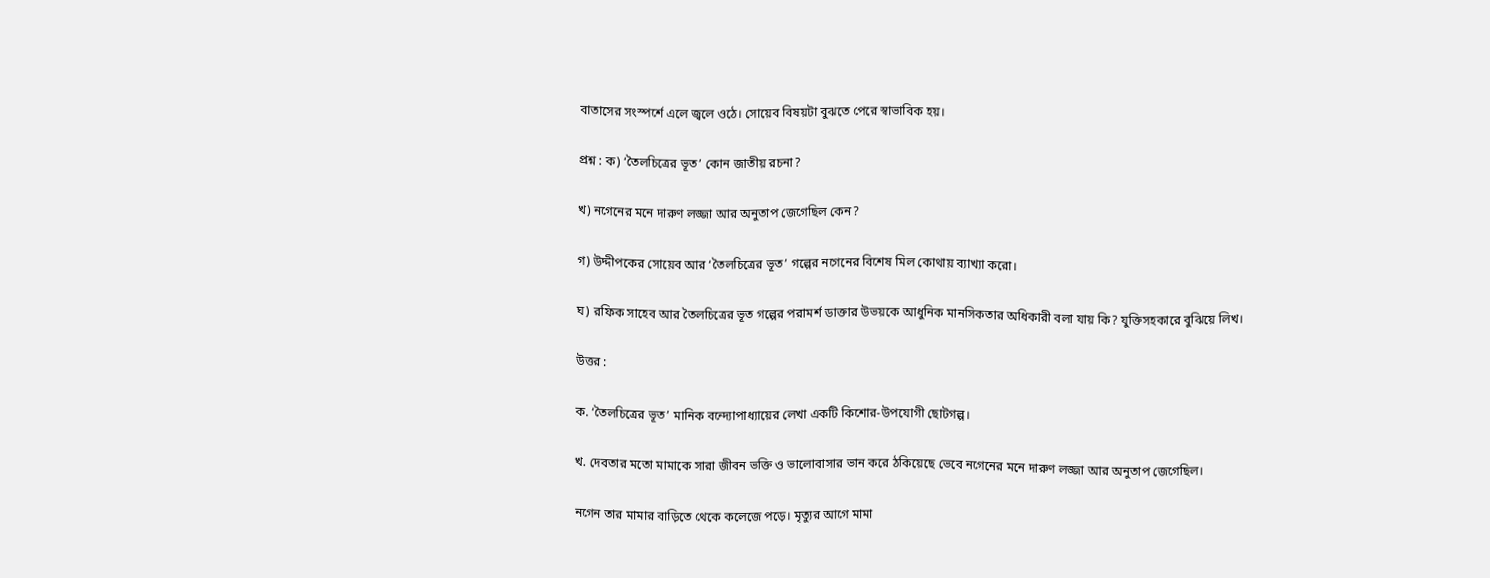বাতাসের সংস্পর্শে এলে জ্বলে ওঠে। সোয়েব বিষয়টা বুঝতে পেরে স্বাভাবিক হয়।

প্রশ্ন : ক) ‘তৈলচিত্রের ভূত’ কোন জাতীয় রচনা?

খ) নগেনের মনে দারুণ লজ্জা আর অনুতাপ জেগেছিল কেন?

গ) উদ্দীপকের সোয়েব আর ‘তৈলচিত্রের ভূত’ গল্পের নগেনের বিশেষ মিল কোথায় ব্যাখ্যা করো।

ঘ) রফিক সাহেব আর তৈলচিত্রের ভূত গল্পের পরামর্শ ডাক্তার উভয়কে আধুনিক মানসিকতার অধিকারী বলা যায় কি? যুক্তিসহকারে বুঝিয়ে লিখ।

উত্তর :

ক. ‘তৈলচিত্রের ভূত’ মানিক বন্দ্যোপাধ্যায়ের লেখা একটি কিশোর-উপযোগী ছোটগল্প।

খ. দেবতার মতো মামাকে সারা জীবন ভক্তি ও ভালোবাসার ভান করে ঠকিয়েছে ভেবে নগেনের মনে দারুণ লজ্জা আর অনুতাপ জেগেছিল।

নগেন তার মামার বাড়িতে থেকে কলেজে পড়ে। মৃত্যুর আগে মামা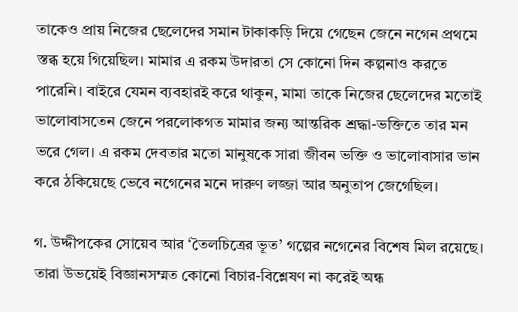তাকেও প্রায় নিজের ছেলেদের সমান টাকাকড়ি দিয়ে গেছেন জেনে নগেন প্রথমে স্তব্ধ হয়ে গিয়েছিল। মামার এ রকম উদারতা সে কোনো দিন কল্পনাও করতে পারেনি। বাইরে যেমন ব্যবহারই করে থাকুন, মামা তাকে নিজের ছেলেদের মতোই ভালোবাসতেন জেনে পরলোকগত মামার জন্য আন্তরিক শ্রদ্ধা-ভক্তিতে তার মন ভরে গেল। এ রকম দেবতার মতো মানুষকে সারা জীবন ভক্তি ও ভালোবাসার ভান করে ঠকিয়েছে ভেবে নগেনের মনে দারুণ লজ্জা আর অনুতাপ জেগেছিল।

গ. উদ্দীপকের সোয়েব আর ‘তৈলচিত্রের ভূত’ গল্পের নগেনের বিশেষ মিল রয়েছে। তারা উভয়েই বিজ্ঞানসম্মত কোনো বিচার-বিশ্লেষণ না করেই অন্ধ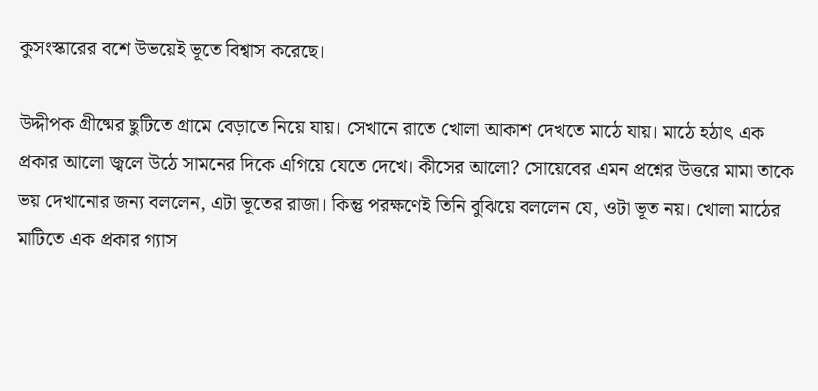কুসংস্কারের বশে উভয়েই ভূতে বিশ্বাস করেছে।

উদ্দীপক গ্রীষ্মের ছুটিতে গ্রামে বেড়াতে নিয়ে যায়। সেখানে রাতে খোলা আকাশ দেখতে মাঠে যায়। মাঠে হঠাৎ এক প্রকার আলো জ্বলে উঠে সামনের দিকে এগিয়ে যেতে দেখে। কীসের আলো? সোয়েবের এমন প্রশ্নের উত্তরে মামা তাকে ভয় দেখানোর জন্য বললেন, এটা ভূতের রাজা। কিন্তু পরক্ষণেই তিনি বুঝিয়ে বললেন যে, ওটা ভূত নয়। খোলা মাঠের মাটিতে এক প্রকার গ্যাস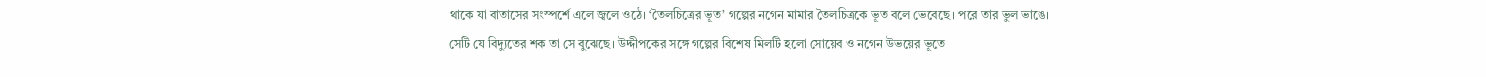থাকে যা বাতাসের সংস্পর্শে এলে জ্বলে ওঠে। ‘তৈলচিত্রের ভূত’ গল্পের নগেন মামার তৈলচিত্রকে ভূত বলে ভেবেছে। পরে তার ভুল ভাঙে। সেটি যে বিদ্যুতের শক তা সে বুঝেছে। উদ্দীপকের সঙ্গে গল্পের বিশেষ মিলটি হলো সোয়েব ও নগেন উভয়ের ভূতে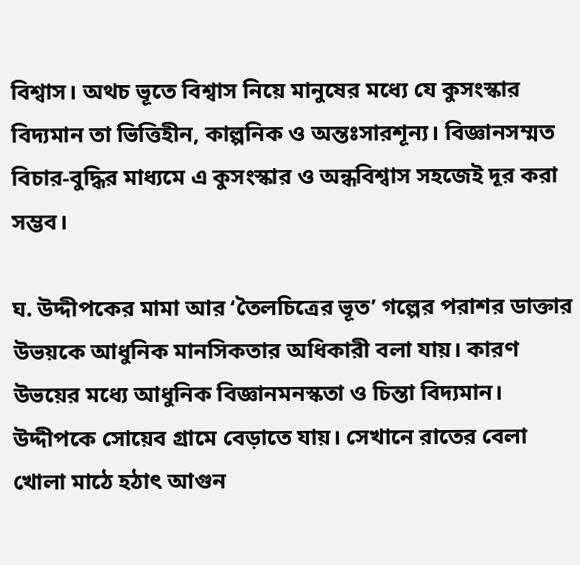বিশ্বাস। অথচ ভূতে বিশ্বাস নিয়ে মানুষের মধ্যে যে কুসংস্কার বিদ্যমান তা ভিত্তিহীন, কাল্পনিক ও অন্তঃসারশূন্য। বিজ্ঞানসম্মত বিচার-বুদ্ধির মাধ্যমে এ কুসংস্কার ও অন্ধবিশ্বাস সহজেই দূর করা সম্ভব।

ঘ. উদ্দীপকের মামা আর ‘তৈলচিত্রের ভূত’ গল্পের পরাশর ডাক্তার উভয়কে আধুনিক মানসিকতার অধিকারী বলা যায়। কারণ উভয়ের মধ্যে আধুনিক বিজ্ঞানমনস্কতা ও চিন্তা বিদ্যমান। উদ্দীপকে সোয়েব গ্রামে বেড়াতে যায়। সেখানে রাতের বেলা খোলা মাঠে হঠাৎ আগুন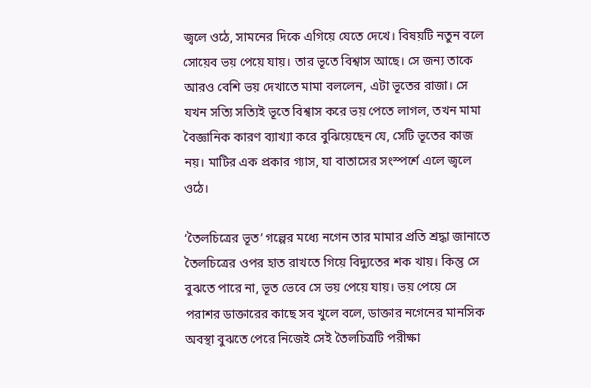জ্বলে ওঠে, সামনের দিকে এগিয়ে যেতে দেখে। বিষয়টি নতুন বলে সোয়েব ভয় পেয়ে যায়। তার ভূতে বিশ্বাস আছে। সে জন্য তাকে আরও বেশি ভয় দেখাতে মামা বললেন, এটা ভূতের রাজা। সে যখন সত্যি সত্যিই ভূতে বিশ্বাস করে ভয় পেতে লাগল, তখন মামা বৈজ্ঞানিক কারণ ব্যাখ্যা করে বুঝিয়েছেন যে, সেটি ভূতের কাজ নয়। মাটির এক প্রকার গ্যাস, যা বাতাসের সংস্পর্শে এলে জ্বলে ওঠে।

‘তৈলচিত্রের ভূত’ গল্পের মধ্যে নগেন তার মামার প্রতি শ্রদ্ধা জানাতে তৈলচিত্রের ওপর হাত রাখতে গিয়ে বিদ্যুতের শক খায়। কিন্তু সে বুঝতে পারে না, ভূত ভেবে সে ভয় পেয়ে যায়। ভয় পেয়ে সে পরাশর ডাক্তারের কাছে সব খুলে বলে, ডাক্তার নগেনের মানসিক অবস্থা বুঝতে পেরে নিজেই সেই তৈলচিত্রটি পরীক্ষা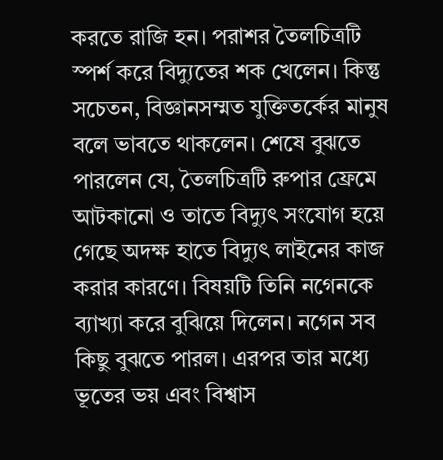করতে রাজি হন। পরাশর তৈলচিত্রটি স্পর্শ করে বিদ্যুতের শক খেলেন। কিন্তু সচেতন, বিজ্ঞানসম্মত যুক্তিতর্কের মানুষ বলে ভাবতে থাকলেন। শেষে বুঝতে পারলেন যে, তৈলচিত্রটি রুপার ফ্রেমে আটকানো ও তাতে বিদ্যুৎ সংযোগ হয়ে গেছে অদক্ষ হাতে বিদ্যুৎ লাইনের কাজ করার কারণে। বিষয়টি তিনি নগেনকে ব্যাখ্যা করে বুঝিয়ে দিলেন। নগেন সব কিছু বুঝতে পারল। এরপর তার মধ্যে ভূতের ভয় এবং বিশ্বাস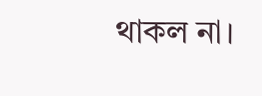থাকল না।